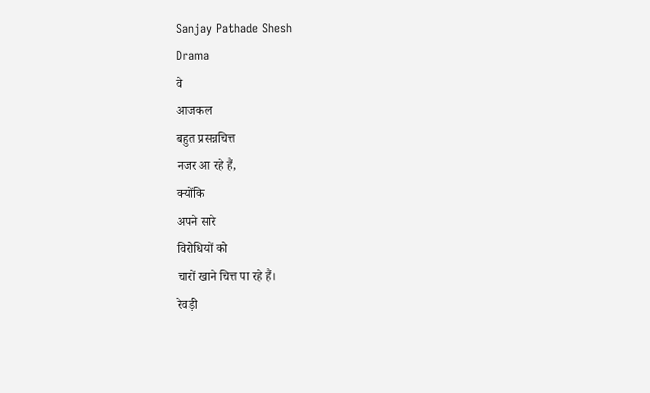Sanjay Pathade Shesh
Drama
वे
आजकल
बहुत प्रसन्नचित्त
नजर आ रहे हैं,
क्योंकि
अपने सारे
विरोधियों को
चारों खाने चित्त पा रहे हैं।
रेवड़ी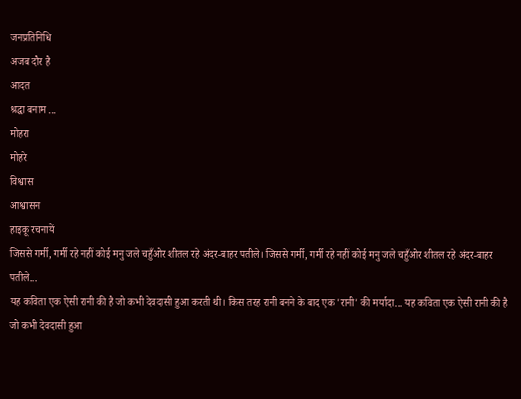जनप्रतिनिधि
अजब दौर है
आदत
श्रद्धा बनाम ...
मोहरा
मोहरे
विश्वास
आश्वासन
हाइकू रचनायें
जिससे गर्मी, गर्मी रहे नहीं कोई मनु जले चहुँओर शीतल रहे अंदर-बाहर पतीले। जिससे गर्मी, गर्मी रहे नहीं कोई मनु जले चहुँओर शीतल रहे अंदर-बाहर पतीले...
यह कविता एक ऐसी रानी की है जो कभी देवदासी हुआ करती थी। किस तरह रानी बनने के बाद एक 'रानी' की मर्यादा... यह कविता एक ऐसी रानी की है जो कभी देवदासी हुआ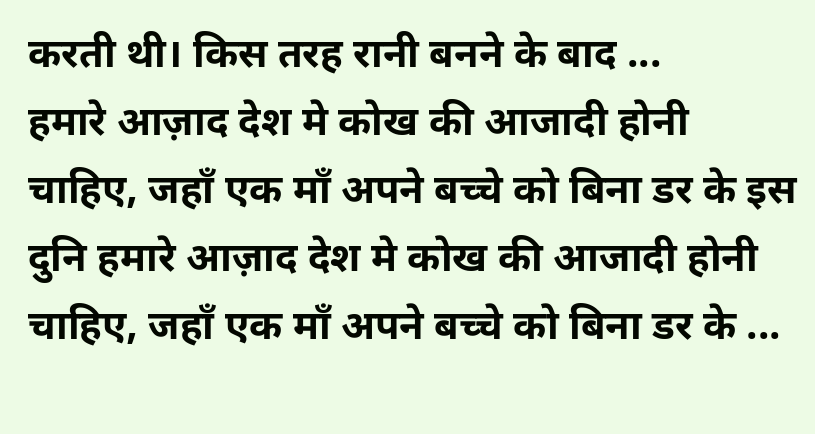करती थी। किस तरह रानी बनने के बाद ...
हमारे आज़ाद देश मे कोख की आजादी होनी चाहिए, जहाँ एक माँ अपने बच्चे को बिना डर के इस दुनि हमारे आज़ाद देश मे कोख की आजादी होनी चाहिए, जहाँ एक माँ अपने बच्चे को बिना डर के ...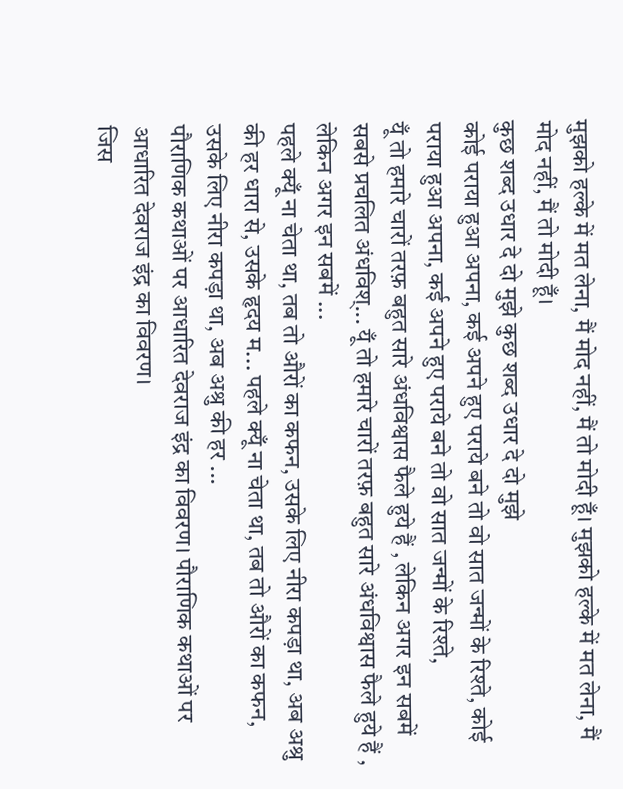मुझको हल्के में मत लेना, मैं मोद नहीं, मैं तो मोदी हूँ। मुझको हल्के में मत लेना, मैं मोद नहीं, मैं तो मोदी हूँ।
कुछ शब्द उधार दे दो मुझे कुछ शब्द उधार दे दो मुझे
कोई पराया हुआ अपना, कई अपने हुए पराये बने तो वो सात जन्मों के रिश्ते, कोई पराया हुआ अपना, कई अपने हुए पराये बने तो वो सात जन्मों के रिश्ते,
यूँ तो हमारे चारों तरफ़ बहुत सारे अंधविश्वास फैले हुये हैं , लेकिन अगर इन सबमें सबसे प्रचलित अंधविश्... यूँ तो हमारे चारों तरफ़ बहुत सारे अंधविश्वास फैले हुये हैं , लेकिन अगर इन सबमें ...
पहले क्यूँ ना चेता था, तब तो औरों का कफन, उसके लिए नीरा कपड़ा था, अब अश्रु की हर धारा से, उसके हृदय म... पहले क्यूँ ना चेता था, तब तो औरों का कफन, उसके लिए नीरा कपड़ा था, अब अश्रु की हर ...
पौराणिक कथाओं पर आधारित देवराज इंद्र का विवरण। पौराणिक कथाओं पर आधारित देवराज इंद्र का विवरण।
जिस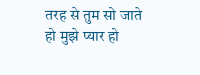तरह से तुम सो जाते हो मुझे प्यार हो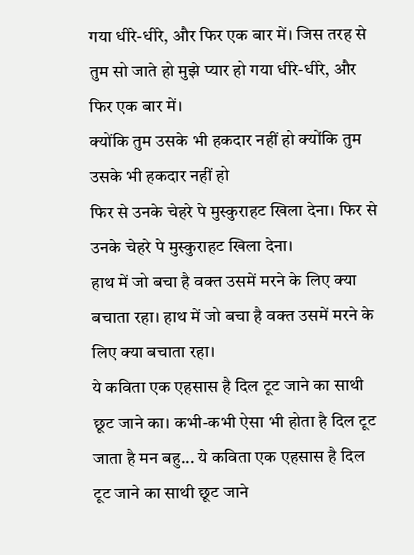गया धीरे-धीरे, और फिर एक बार में। जिस तरह से तुम सो जाते हो मुझे प्यार हो गया धीरे-धीरे, और फिर एक बार में।
क्योंकि तुम उसके भी हकदार नहीं हो क्योंकि तुम उसके भी हकदार नहीं हो
फिर से उनके चेहरे पे मुस्कुराहट खिला देना। फिर से उनके चेहरे पे मुस्कुराहट खिला देना।
हाथ में जो बचा है वक्त उसमें मरने के लिए क्या बचाता रहा। हाथ में जो बचा है वक्त उसमें मरने के लिए क्या बचाता रहा।
ये कविता एक एहसास है दिल टूट जाने का साथी छूट जाने का। कभी-कभी ऐसा भी होता है दिल टूट जाता है मन बहु... ये कविता एक एहसास है दिल टूट जाने का साथी छूट जाने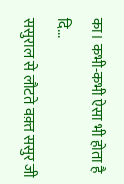का। कभी-कभी ऐसा भी होता है दि...
ससुराल से लौटते वक़्त ससुर जी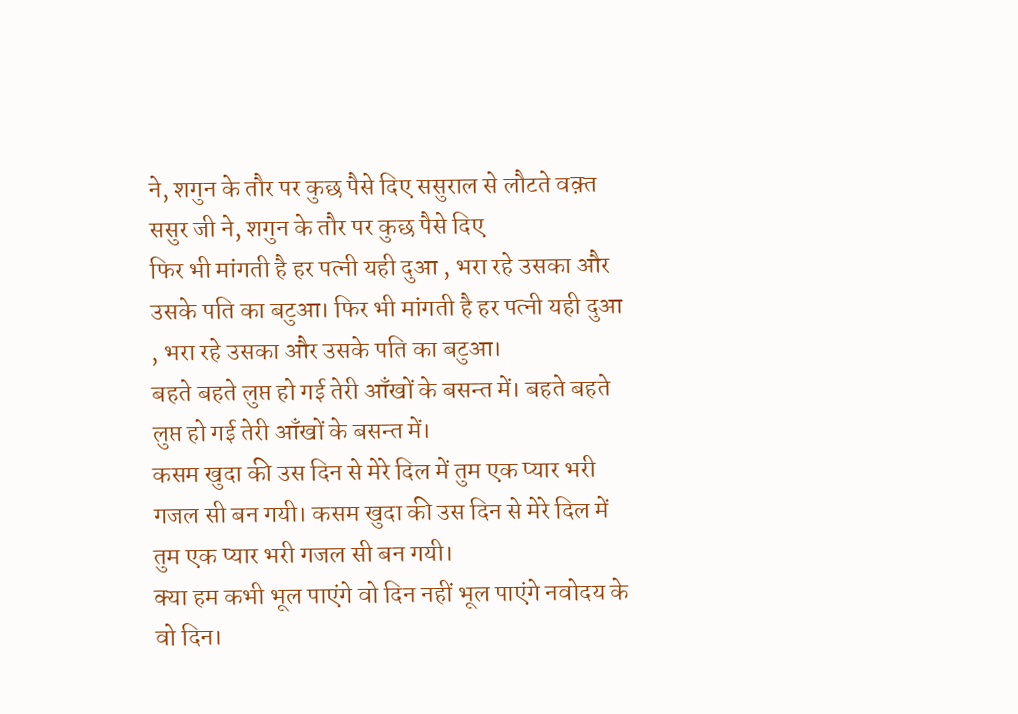ने, शगुन के तौर पर कुछ पैसे दिए ससुराल से लौटते वक़्त ससुर जी ने, शगुन के तौर पर कुछ पैसे दिए
फिर भी मांगती है हर पत्नी यही दुआ , भरा रहे उसका और उसके पति का बटुआ। फिर भी मांगती है हर पत्नी यही दुआ , भरा रहे उसका और उसके पति का बटुआ।
बहते बहते लुप्त हो गई तेरी आँखों के बसन्त में। बहते बहते लुप्त हो गई तेरी आँखों के बसन्त में।
कसम खुदा की उस दिन से मेरे दिल में तुम एक प्यार भरी गजल सी बन गयी। कसम खुदा की उस दिन से मेरे दिल में तुम एक प्यार भरी गजल सी बन गयी।
क्या हम कभी भूल पाएंगे वो दिन नहीं भूल पाएंगे नवोदय के वो दिन।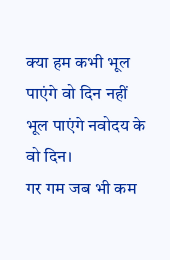क्या हम कभी भूल पाएंगे वो दिन नहीं भूल पाएंगे नवोदय के वो दिन।
गर गम जब भी कम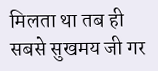मिलता था तब ही सबसे सुखमय जी गर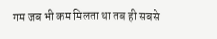गम जब भी कम मिलता था तब ही सबसे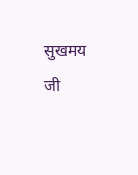सुखमय जी